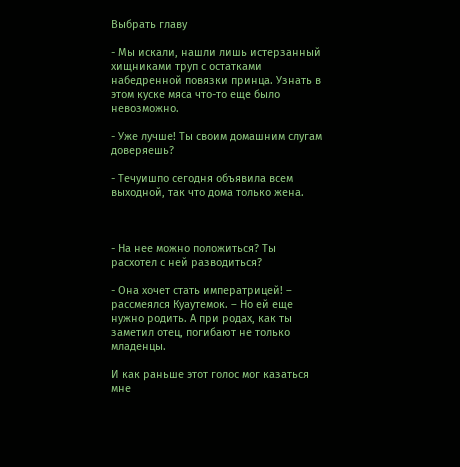Выбрать главу

- Мы искали, нашли лишь истерзанный хищниками труп с остатками набедренной повязки принца. Узнать в этом куске мяса что-то еще было невозможно.

- Уже лучше! Ты своим домашним слугам доверяешь?

- Течуишпо сегодня объявила всем выходной, так что дома только жена.



- На нее можно положиться? Ты расхотел с ней разводиться?

- Она хочет стать императрицей! – рассмеялся Куаутемок. – Но ей еще нужно родить. А при родах, как ты заметил отец, погибают не только младенцы.

И как раньше этот голос мог казаться мне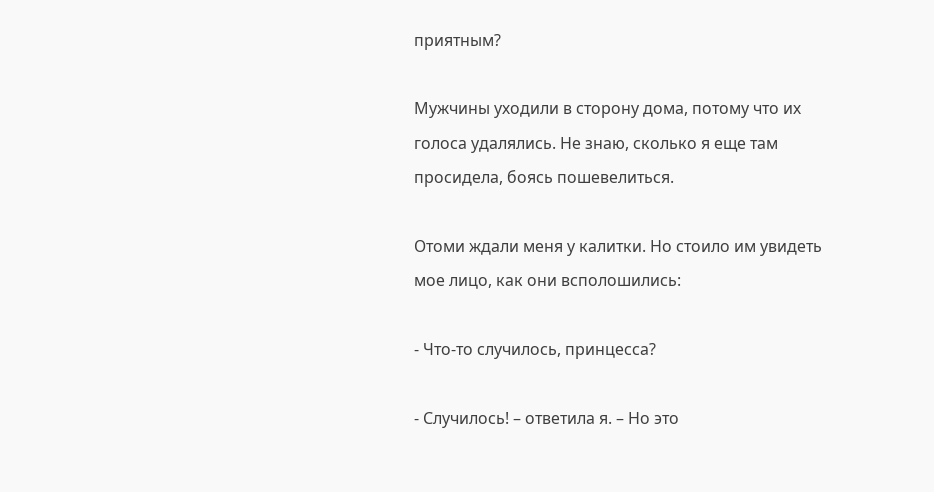приятным?

Мужчины уходили в сторону дома, потому что их голоса удалялись. Не знаю, сколько я еще там просидела, боясь пошевелиться.

Отоми ждали меня у калитки. Но стоило им увидеть мое лицо, как они всполошились:

- Что-то случилось, принцесса?

- Случилось! – ответила я. – Но это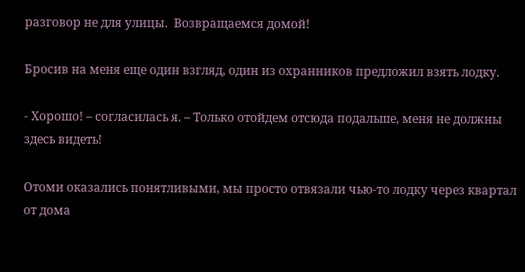разговор не для улицы.  Возвращаемся домой!

Бросив на меня еще один взгляд, один из охранников предложил взять лодку.

- Хорошо! – согласилась я. – Только отойдем отсюда подальше, меня не должны здесь видеть!

Отоми оказались понятливыми, мы просто отвязали чью-то лодку через квартал от дома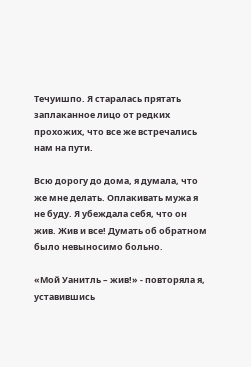Течуишпо. Я старалась прятать заплаканное лицо от редких прохожих, что все же встречались нам на пути.

Всю дорогу до дома, я думала, что же мне делать. Оплакивать мужа я не буду. Я убеждала себя, что он жив. Жив и все! Думать об обратном было невыносимо больно.

«Мой Уанитль – жив!» - повторяла я, уставившись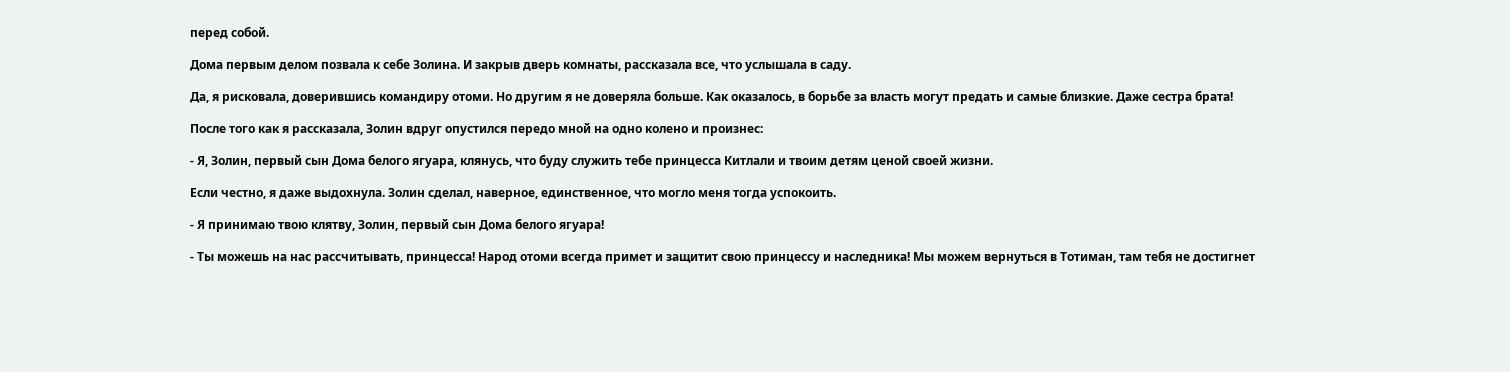перед собой.

Дома первым делом позвала к себе Золина. И закрыв дверь комнаты, рассказала все, что услышала в саду.

Да, я рисковала, доверившись командиру отоми. Но другим я не доверяла больше. Как оказалось, в борьбе за власть могут предать и самые близкие. Даже сестра брата!

После того как я рассказала, Золин вдруг опустился передо мной на одно колено и произнес:

- Я, Золин, первый сын Дома белого ягуара, клянусь, что буду служить тебе принцесса Китлали и твоим детям ценой своей жизни.

Если честно, я даже выдохнула. Золин сделал, наверное, единственное, что могло меня тогда успокоить.

- Я принимаю твою клятву, Золин, первый сын Дома белого ягуара!

- Ты можешь на нас рассчитывать, принцесса! Народ отоми всегда примет и защитит свою принцессу и наследника! Мы можем вернуться в Тотиман, там тебя не достигнет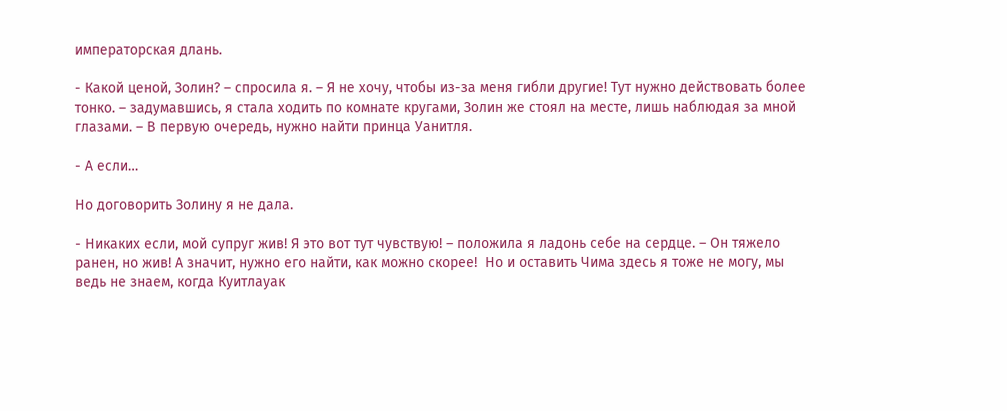императорская длань.

- Какой ценой, Золин? – спросила я. – Я не хочу, чтобы из-за меня гибли другие! Тут нужно действовать более тонко. – задумавшись, я стала ходить по комнате кругами, Золин же стоял на месте, лишь наблюдая за мной глазами. – В первую очередь, нужно найти принца Уанитля.

- А если…

Но договорить Золину я не дала.

- Никаких если, мой супруг жив! Я это вот тут чувствую! – положила я ладонь себе на сердце. – Он тяжело ранен, но жив! А значит, нужно его найти, как можно скорее!  Но и оставить Чима здесь я тоже не могу, мы ведь не знаем, когда Куитлауак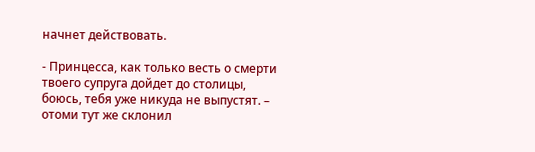начнет действовать.

- Принцесса, как только весть о смерти твоего супруга дойдет до столицы, боюсь, тебя уже никуда не выпустят. – отоми тут же склонил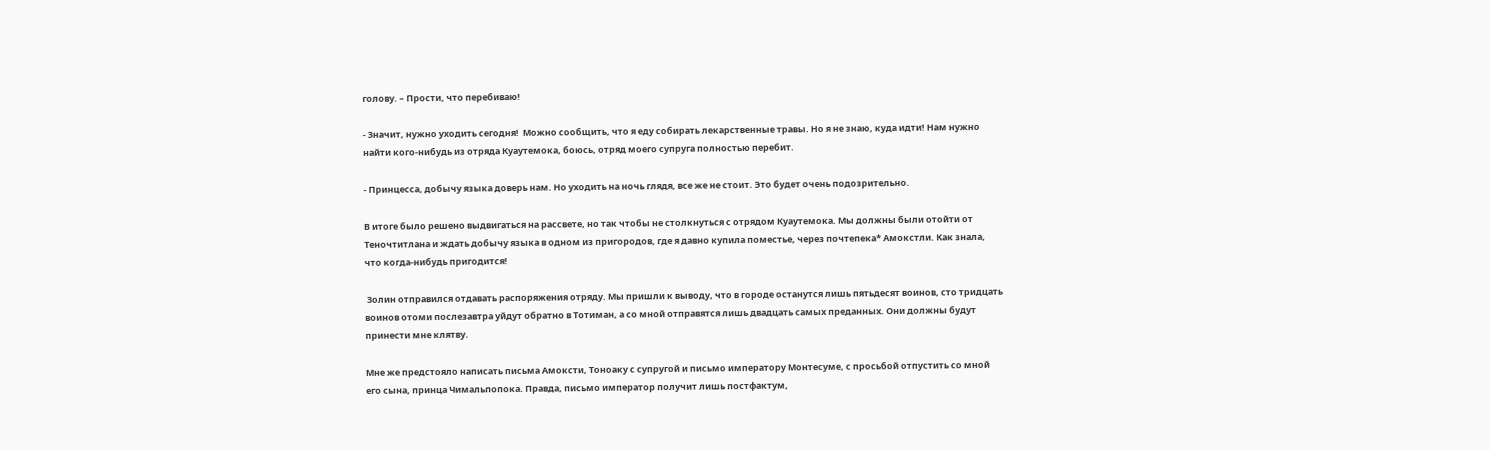голову. – Прости, что перебиваю!

- Значит, нужно уходить сегодня!  Можно сообщить, что я еду собирать лекарственные травы. Но я не знаю, куда идти! Нам нужно найти кого-нибудь из отряда Куаутемока, боюсь, отряд моего супруга полностью перебит.

- Принцесса, добычу языка доверь нам. Но уходить на ночь глядя, все же не стоит. Это будет очень подозрительно.

В итоге было решено выдвигаться на рассвете, но так чтобы не столкнуться с отрядом Куаутемока. Мы должны были отойти от Теночтитлана и ждать добычу языка в одном из пригородов, где я давно купила поместье, через почтепека* Амокстли. Как знала, что когда-нибудь пригодится!

 Золин отправился отдавать распоряжения отряду. Мы пришли к выводу, что в городе останутся лишь пятьдесят воинов, сто тридцать воинов отоми послезавтра уйдут обратно в Тотиман, а со мной отправятся лишь двадцать самых преданных. Они должны будут принести мне клятву.

Мне же предстояло написать письма Амоксти, Тоноаку с супругой и письмо императору Монтесуме, с просьбой отпустить со мной его сына, принца Чимальпопока. Правда, письмо император получит лишь постфактум,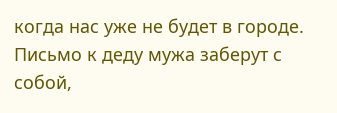когда нас уже не будет в городе.  Письмо к деду мужа заберут с собой,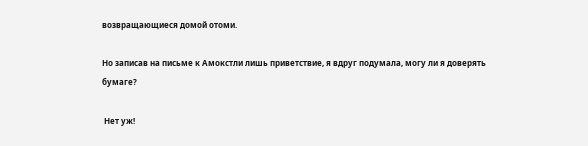возвращающиеся домой отоми.

Но записав на письме к Амокстли лишь приветствие, я вдруг подумала, могу ли я доверять бумаге?

 Нет уж!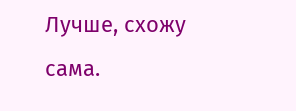Лучше, схожу сама.